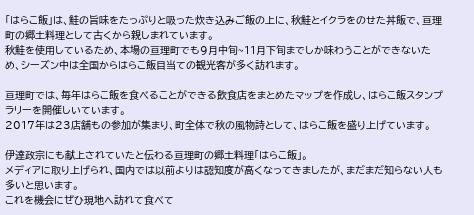「はらこ飯」は、鮭の旨味をたっぷりと吸った炊き込みご飯の上に、秋鮭とイクラをのせた丼飯で、亘理町の郷土料理として古くから親しまれています。
秋鮭を使用しているため、本場の亘理町でも9月中旬~11月下旬までしか味わうことができないため、シーズン中は全国からはらこ飯目当ての観光客が多く訪れます。

亘理町では、毎年はらこ飯を食べることができる飲食店をまとめたマップを作成し、はらこ飯スタンプラリーを開催しいています。
2017年は23店舗もの参加が集まり、町全体で秋の風物詩として、はらこ飯を盛り上げています。

伊達政宗にも献上されていたと伝わる亘理町の郷土料理「はらこ飯」。
メディアに取り上げられ、国内では以前よりは認知度が高くなってきましたが、まだまだ知らない人も多いと思います。
これを機会にぜひ現地へ訪れて食べて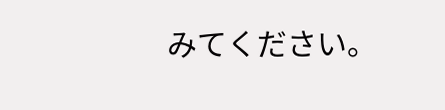みてください。